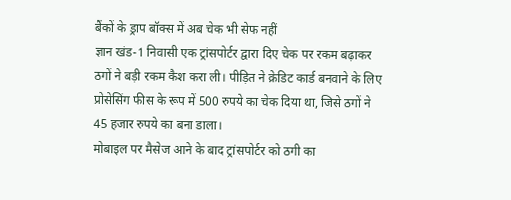बैंकों के ड्राप बॉक्स में अब चेक भी सेफ नहीं
ज्ञान खंड-1 निवासी एक ट्रांसपोर्टर द्वारा दिए चेक पर रकम बढ़ाकर ठगों ने बड़ी रकम कैश करा ली। पीड़ित ने क्रेडिट कार्ड बनवाने के लिए प्रोसेसिंग फीस के रूप में 500 रुपये का चेक दिया था, जिसे ठगों ने 45 हजार रुपये का बना डाला।
मोबाइल पर मैसेज आने के बाद ट्रांसपोर्टर को ठगी का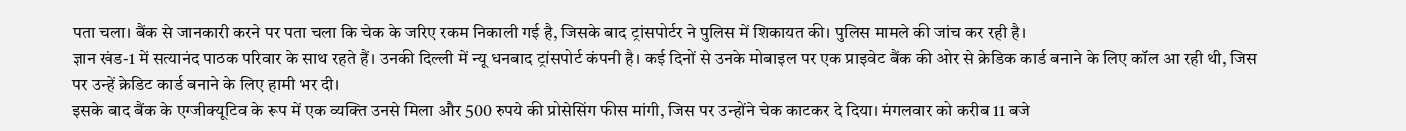पता चला। बैंक से जानकारी करने पर पता चला कि चेक के जरिए रकम निकाली गई है, जिसके बाद ट्रांसपोर्टर ने पुलिस में शिकायत की। पुलिस मामले की जांच कर रही है।
ज्ञान खंड-1 में सत्यानंद पाठक परिवार के साथ रहते हैं। उनकी दिल्ली में न्यू धनबाद ट्रांसपोर्ट कंपनी है। कई दिनों से उनके मोबाइल पर एक प्राइवेट बैंक की ओर से क्रेडिक कार्ड बनाने के लिए कॉल आ रही थी, जिस पर उन्हें क्रेडिट कार्ड बनाने के लिए हामी भर दी।
इसके बाद बैंक के एग्जीक्यूटिव के रूप में एक व्यक्ति उनसे मिला और 500 रुपये की प्रोसेसिंग फीस मांगी, जिस पर उन्होंने चेक काटकर दे दिया। मंगलवार को करीब 11 बजे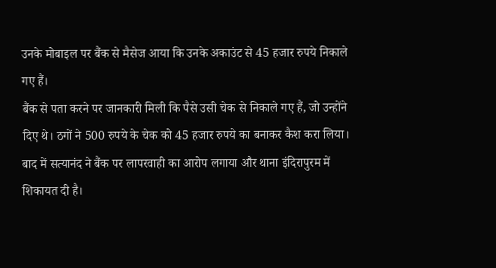उनके मोबाइल पर बैंक से मैसेज आया कि उनके अकाउंट से 45 हजार रुपये निकाले गए हैं।
बैंक से पता करने पर जानकारी मिली कि पैसे उसी चेक से निकाले गए हैं, जो उन्होंने दिए थे। ठगों ने 500 रुपये के चेक को 45 हजार रुपये का बनाकर कैश करा लिया। बाद में सत्यानंद ने बैंक पर लापरवाही का आरोप लगाया और थाना इंदिरापुरम में शिकायत दी है।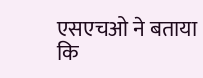एसएचओ ने बताया कि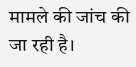मामले की जांच की जा रही है।